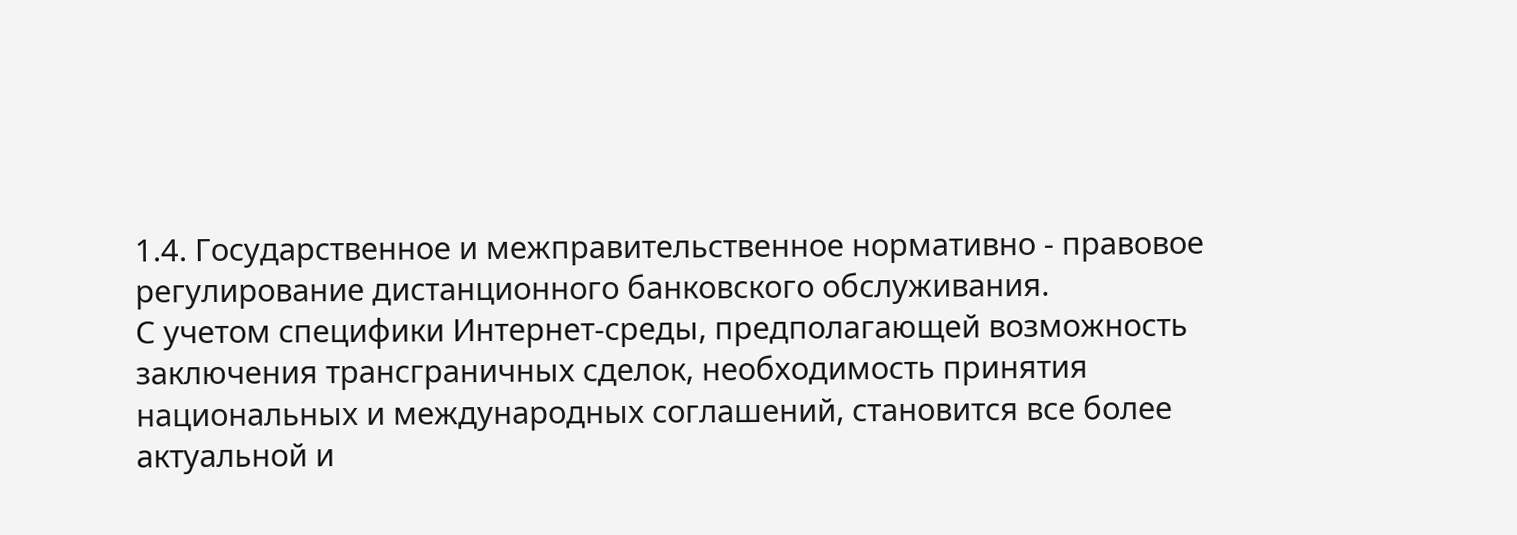1.4. Государственное и межправительственное нормативно - правовое регулирование дистанционного банковского обслуживания.
С учетом специфики Интернет-среды, предполагающей возможность заключения трансграничных сделок, необходимость принятия национальных и международных соглашений, становится все более актуальной и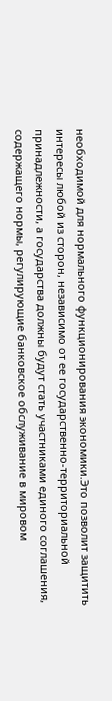необходимой для нормального функционирования экономики.Это позволит защитить интересы любой из сторон, независимо от ее государственно-территориальной принадлежности, а государства должны будут стать участниками единого соглашения, содержащего нормы, регулирующие банковское обслуживание в мировом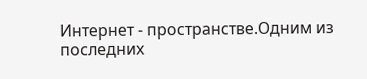Интернет - пространстве.Одним из последних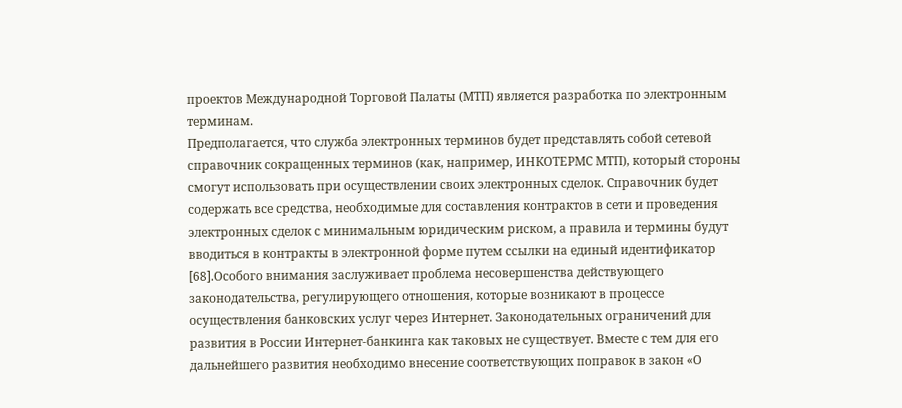проектов Международной Торговой Палаты (МТП) является разработка по электронным терминам.
Предполагается, что служба электронных терминов будет представлять собой сетевой справочник сокращенных терминов (как, например, ИНКОТЕРМС МТП), который стороны смогут использовать при осуществлении своих электронных сделок. Справочник будет содержать все средства, необходимые для составления контрактов в сети и проведения электронных сделок с минимальным юридическим риском, а правила и термины будут вводиться в контракты в электронной форме путем ссылки на единый идентификатор [68].Особого внимания заслуживает проблема несовершенства действующего законодательства, регулирующего отношения, которые возникают в процессе осуществления банковских услуг через Интернет. Законодательных ограничений для развития в России Интернет-банкинга как таковых не существует. Вместе с тем для его дальнейшего развития необходимо внесение соответствующих поправок в закон «О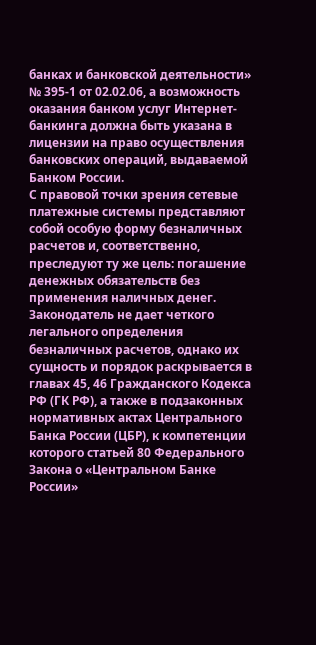банках и банковской деятельности» № 395-1 от 02.02.06, а возможность оказания банком услуг Интернет-банкинга должна быть указана в лицензии на право осуществления банковских операций, выдаваемой Банком России.
С правовой точки зрения сетевые платежные системы представляют собой особую форму безналичных расчетов и, соответственно, преследуют ту же цель: погашение денежных обязательств без применения наличных денег. Законодатель не дает четкого легального определения безналичных расчетов, однако их сущность и порядок раскрывается в главах 45, 46 Гражданского Кодекса РФ (ГК РФ), а также в подзаконных нормативных актах Центрального Банка России (ЦБР), к компетенции которого статьей 80 Федерального Закона о «Центральном Банке России»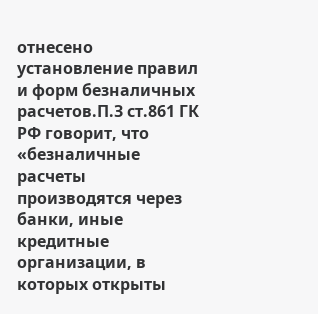отнесено установление правил и форм безналичных расчетов.П.З ст.861 ГК РФ говорит, что «безналичные расчеты производятся через банки, иные кредитные организации, в которых открыты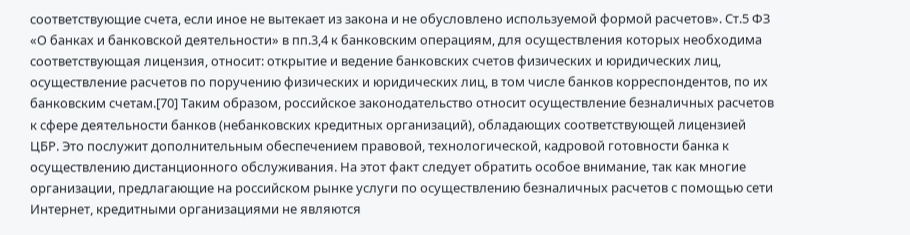соответствующие счета, если иное не вытекает из закона и не обусловлено используемой формой расчетов». Ст.5 ФЗ «О банках и банковской деятельности» в пп.3,4 к банковским операциям, для осуществления которых необходима соответствующая лицензия, относит: открытие и ведение банковских счетов физических и юридических лиц, осуществление расчетов по поручению физических и юридических лиц, в том числе банков корреспондентов, по их банковским счетам.[70] Таким образом, российское законодательство относит осуществление безналичных расчетов к сфере деятельности банков (небанковских кредитных организаций), обладающих соответствующей лицензией ЦБР. Это послужит дополнительным обеспечением правовой, технологической, кадровой готовности банка к осуществлению дистанционного обслуживания. На этот факт следует обратить особое внимание, так как многие организации, предлагающие на российском рынке услуги по осуществлению безналичных расчетов с помощью сети Интернет, кредитными организациями не являются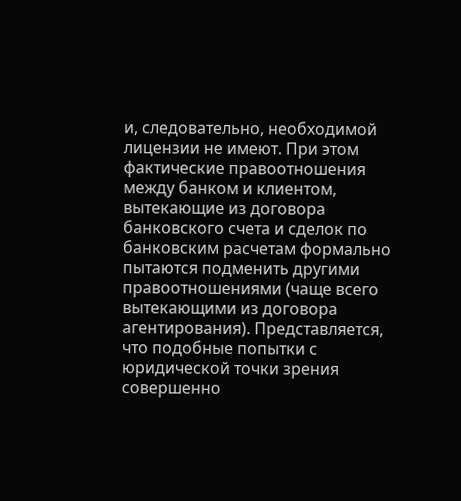и, следовательно, необходимой лицензии не имеют. При этом фактические правоотношения между банком и клиентом, вытекающие из договора банковского счета и сделок по банковским расчетам формально пытаются подменить другими правоотношениями (чаще всего вытекающими из договора агентирования). Представляется, что подобные попытки с юридической точки зрения совершенно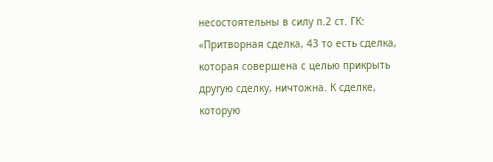несостоятельны в силу п.2 ст. ГК: «Притворная сделка, 43 то есть сделка, которая совершена с целью прикрыть другую сделку, ничтожна. К сделке, которую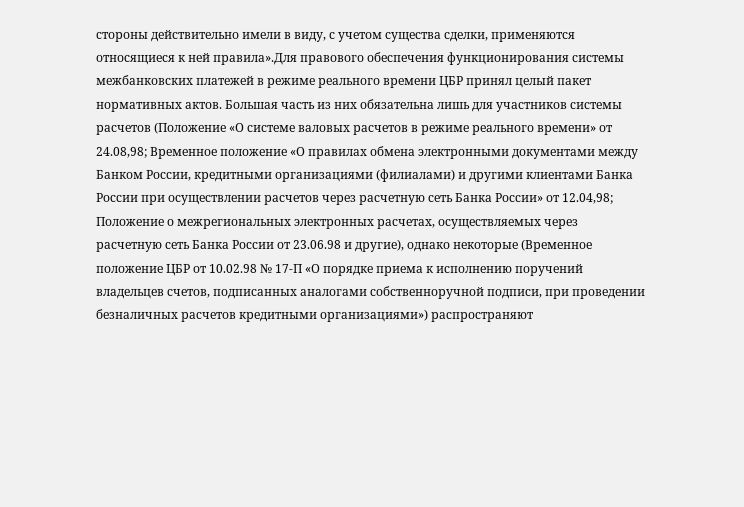стороны действительно имели в виду, с учетом существа сделки, применяются относящиеся к ней правила».Для правового обеспечения функционирования системы межбанковских платежей в режиме реального времени ЦБР принял целый пакет нормативных актов. Большая часть из них обязательна лишь для участников системы расчетов (Положение «О системе валовых расчетов в режиме реального времени» от 24.08,98; Временное положение «О правилах обмена электронными документами между Банком России, кредитными организациями (филиалами) и другими клиентами Банка России при осуществлении расчетов через расчетную сеть Банка России» от 12.04,98; Положение о межрегиональных электронных расчетах, осуществляемых через расчетную сеть Банка России от 23.06.98 и другие), однако некоторые (Временное положение ЦБР от 10.02.98 № 17-П «О порядке приема к исполнению поручений владельцев счетов, подписанных аналогами собственноручной подписи, при проведении безналичных расчетов кредитными организациями») распространяют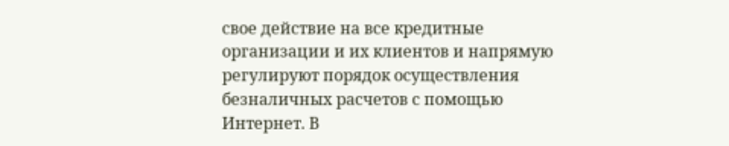свое действие на все кредитные организации и их клиентов и напрямую регулируют порядок осуществления безналичных расчетов с помощью Интернет. В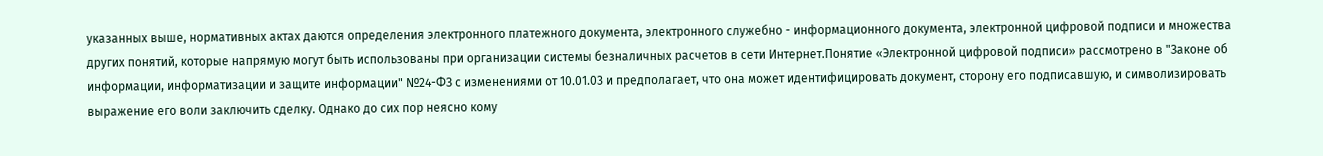указанных выше, нормативных актах даются определения электронного платежного документа, электронного служебно - информационного документа, электронной цифровой подписи и множества других понятий, которые напрямую могут быть использованы при организации системы безналичных расчетов в сети Интернет.Понятие «Электронной цифровой подписи» рассмотрено в "Законе об информации, информатизации и защите информации" №24-ФЗ с изменениями от 10.01.03 и предполагает, что она может идентифицировать документ, сторону его подписавшую, и символизировать выражение его воли заключить сделку. Однако до сих пор неясно кому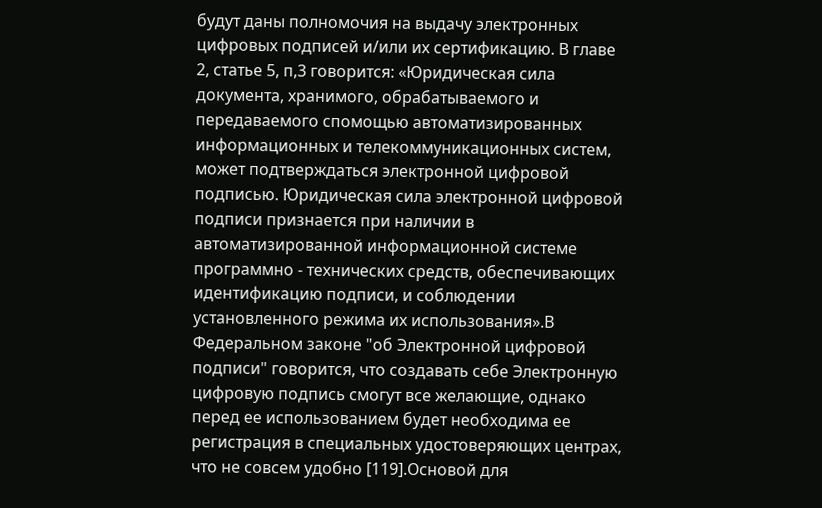будут даны полномочия на выдачу электронных цифровых подписей и/или их сертификацию. В главе 2, статье 5, п,3 говорится: «Юридическая сила документа, хранимого, обрабатываемого и передаваемого спомощью автоматизированных информационных и телекоммуникационных систем, может подтверждаться электронной цифровой подписью. Юридическая сила электронной цифровой подписи признается при наличии в автоматизированной информационной системе программно - технических средств, обеспечивающих идентификацию подписи, и соблюдении установленного режима их использования».В Федеральном законе "об Электронной цифровой подписи" говорится, что создавать себе Электронную цифровую подпись смогут все желающие, однако перед ее использованием будет необходима ее регистрация в специальных удостоверяющих центрах, что не совсем удобно [119].Основой для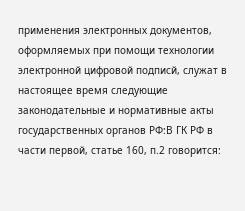применения электронных документов, оформляемых при помощи технологии электронной цифровой подписй, служат в настоящее время следующие законодательные и нормативные акты государственных органов РФ:В ГК РФ в части первой, статье 160, п.2 говорится: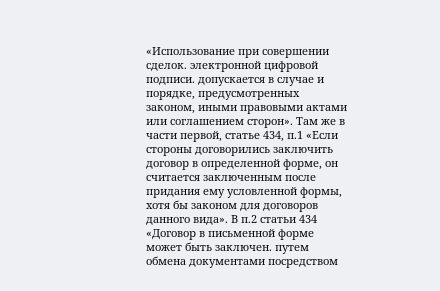«Использование при совершении сделок. электронной цифровой подписи. допускается в случае и порядке, предусмотренных законом, иными правовыми актами или соглашением сторон». Там же в части первой, статье 434, п.1 «Если стороны договорились заключить договор в определенной форме, он считается заключенным после придания ему условленной формы, хотя бы законом для договоров данного вида». В п.2 статьи 434 «Договор в письменной форме может быть заключен. путем обмена документами посредством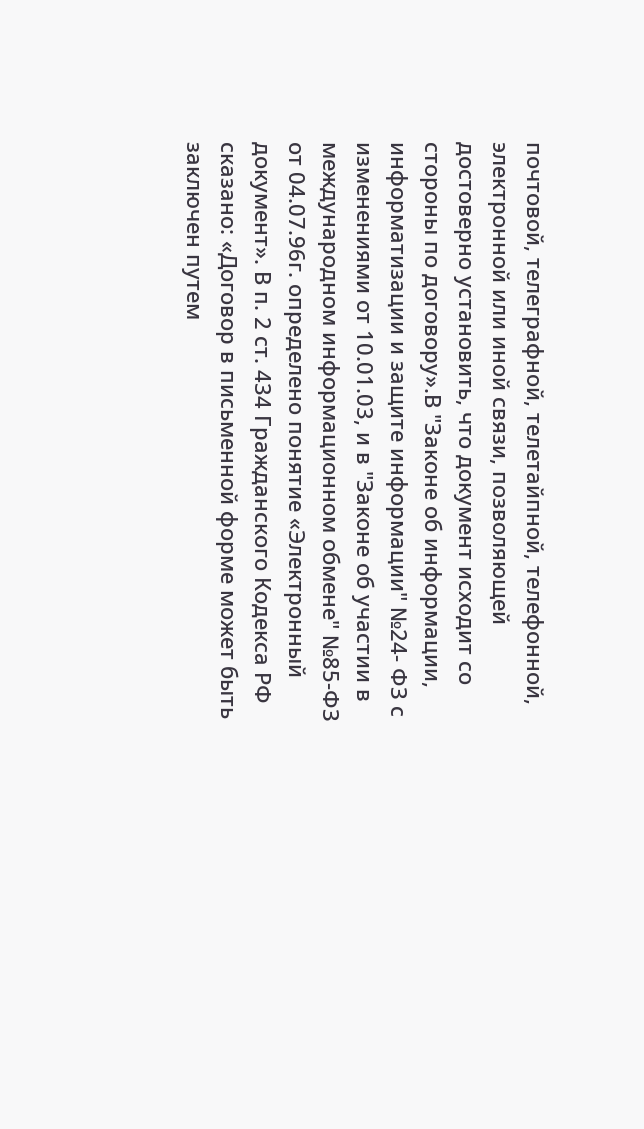почтовой, телеграфной, телетайпной, телефонной, электронной или иной связи, позволяющей достоверно установить, что документ исходит со стороны по договору».В "Законе об информации, информатизации и защите информации" №24- ФЗ с изменениями от 10.01.03, и в "Законе об участии в международном информационном обмене" №85-ФЗ от 04.07.96г. определено понятие «Электронный документ». В п. 2 ст. 434 Гражданского Кодекса РФ сказано: «Договор в письменной форме может быть заключен путем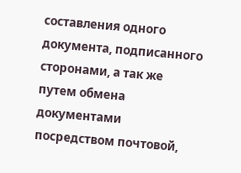составления одного документа, подписанного сторонами, а так же путем обмена документами посредством почтовой,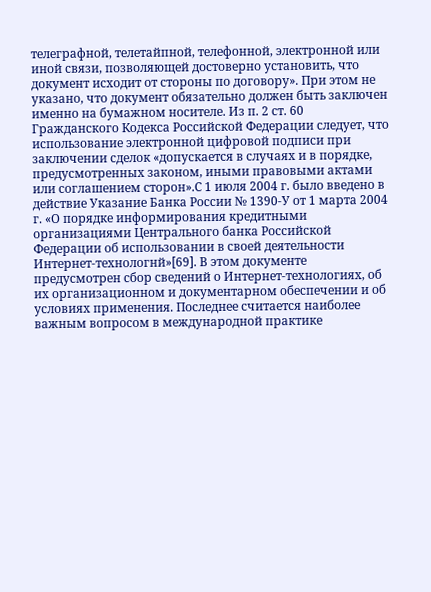телеграфной, телетайпной, телефонной, электронной или иной связи, позволяющей достоверно установить, что документ исходит от стороны по договору». При этом не указано, что документ обязательно должен быть заключен именно на бумажном носителе. Из п. 2 ст. 60 Гражданского Кодекса Российской Федерации следует, что использование электронной цифровой подписи при заключении сделок «допускается в случаях и в порядке, предусмотренных законом, иными правовыми актами или соглашением сторон».С 1 июля 2004 г. было введено в действие Указание Банка России № 1390-У от 1 марта 2004 г. «О порядке информирования кредитными организациями Центрального банка Российской Федерации об использовании в своей деятельности Интернет-технологнй»[69]. В этом документе предусмотрен сбор сведений о Интернет-технологиях, об их организационном и документарном обеспечении и об условиях применения. Последнее считается наиболее важным вопросом в международной практике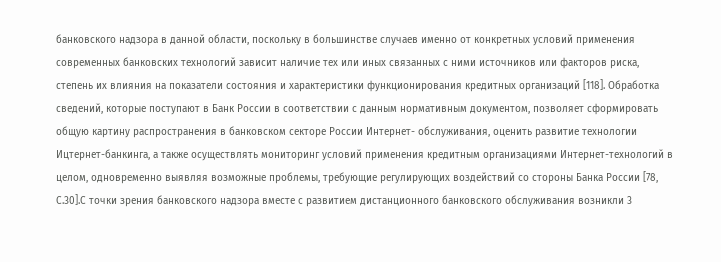банковского надзора в данной области, поскольку в большинстве случаев именно от конкретных условий применения современных банковских технологий зависит наличие тех или иных связанных с ними источников или факторов риска, степень их влияния на показатели состояния и характеристики функционирования кредитных организаций [118]. Обработка сведений, которые поступают в Банк России в соответствии с данным нормативным документом, позволяет сформировать общую картину распространения в банковском секторе России Интернет- обслуживания, оценить развитие технологии Ицтернет-банкинга, а также осуществлять мониторинг условий применения кредитным организациями Интернет-технологий в целом, одновременно выявляя возможные проблемы, требующие регулирующих воздействий со стороны Банка России [78, С.30].С точки зрения банковского надзора вместе с развитием дистанционного банковского обслуживания возникли 3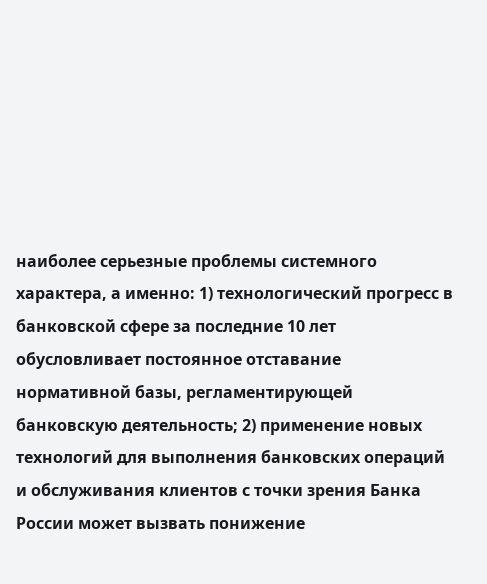наиболее серьезные проблемы системного характера, а именно: 1) технологический прогресс в банковской сфере за последние 10 лет обусловливает постоянное отставание нормативной базы, регламентирующей банковскую деятельность; 2) применение новых технологий для выполнения банковских операций и обслуживания клиентов с точки зрения Банка России может вызвать понижение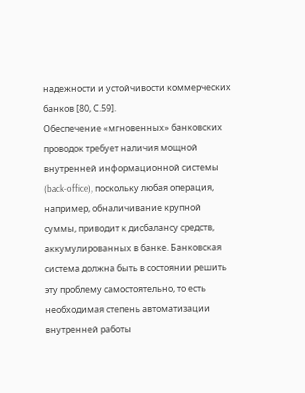надежности и устойчивости коммерческих банков [80, С.59].
Обеспечение «мгновенных» банковских проводок требует наличия мощной внутренней информационной системы (back-office), поскольку любая операция, например, обналичивание крупной суммы, приводит к дисбалансу средств, аккумулированных в банке. Банковская система должна быть в состоянии решить эту проблему самостоятельно, то есть необходимая степень автоматизации внутренней работы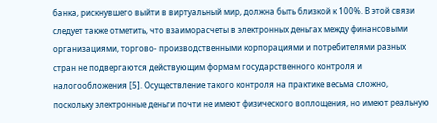банка, рискнувшего выйти в виртуальный мир, должна быть близкой к 100%. В этой связи следует также отметить, что взаиморасчеты в электронных деньгах между финансовыми организациями, торгово- производственными корпорациями и потребителями разных стран не подвергаются действующим формам государственного контроля и налогообложения [5]. Осуществление такого контроля на практике весьма сложно, поскольку электронные деньги почти не имеют физического воплощения, но имеют реальную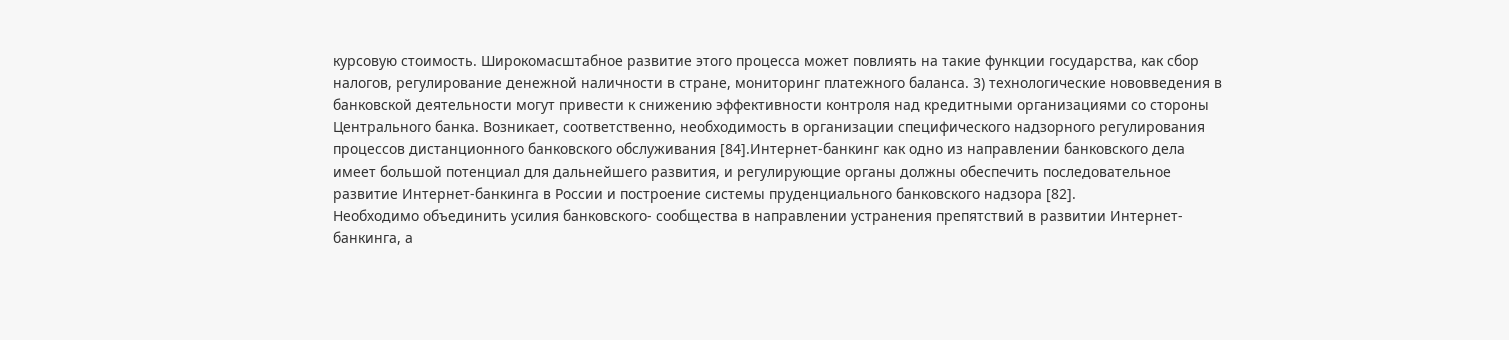курсовую стоимость. Широкомасштабное развитие этого процесса может повлиять на такие функции государства, как сбор налогов, регулирование денежной наличности в стране, мониторинг платежного баланса. 3) технологические нововведения в банковской деятельности могут привести к снижению эффективности контроля над кредитными организациями со стороны Центрального банка. Возникает, соответственно, необходимость в организации специфического надзорного регулирования процессов дистанционного банковского обслуживания [84].Интернет-банкинг как одно из направлении банковского дела имеет большой потенциал для дальнейшего развития, и регулирующие органы должны обеспечить последовательное развитие Интернет-банкинга в России и построение системы пруденциального банковского надзора [82].
Необходимо объединить усилия банковского- сообщества в направлении устранения препятствий в развитии Интернет-банкинга, а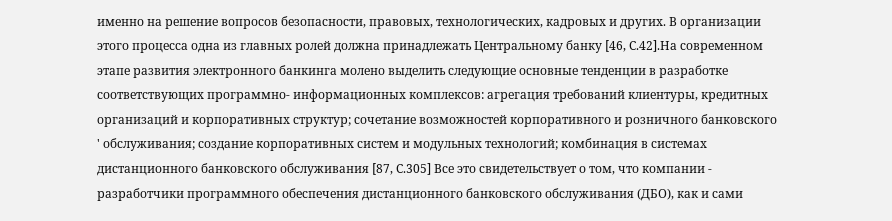именно на решение вопросов безопасности, правовых, технологических, кадровых и других. В организации этого процесса одна из главных ролей должна принадлежать Центральному банку [46, С.42].На современном этапе развития электронного банкинга молено выделить следующие основные тенденции в разработке соответствующих программно- информационных комплексов: агрегация требований клиентуры, кредитных организаций и корпоративных структур; сочетание возможностей корпоративного и розничного банковского ' обслуживания; создание корпоративных систем и модульных технологий; комбинация в системах дистанционного банковского обслуживания [87, С.305] Все это свидетельствует о том, что компании - разработчики программного обеспечения дистанционного банковского обслуживания (ДБО), как и сами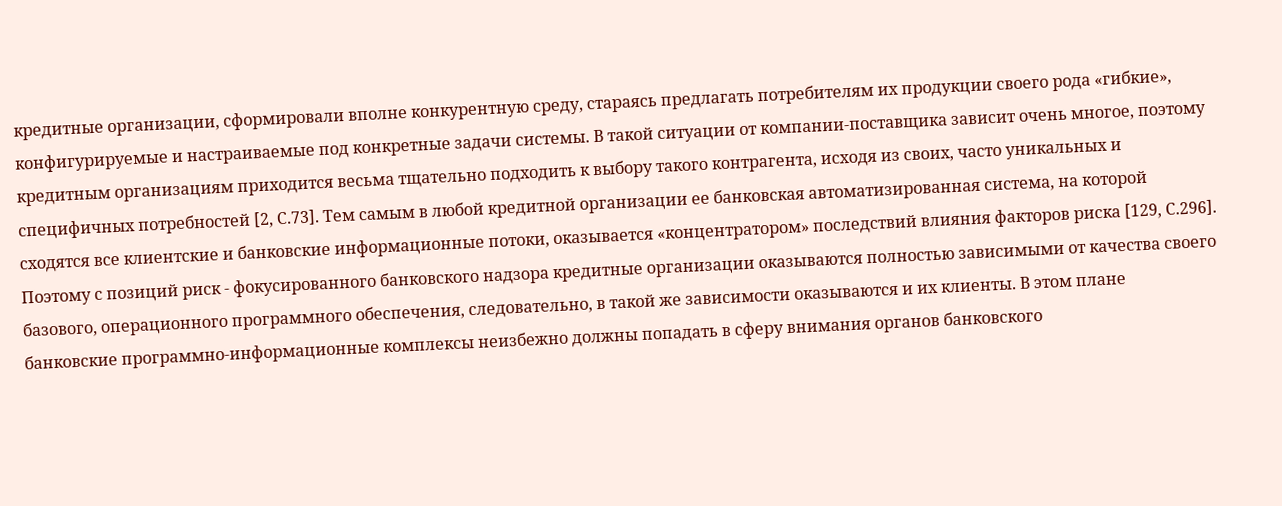кредитные организации, сформировали вполне конкурентную среду, стараясь предлагать потребителям их продукции своего рода «гибкие», конфигурируемые и настраиваемые под конкретные задачи системы. В такой ситуации от компании-поставщика зависит очень многое, поэтому кредитным организациям приходится весьма тщательно подходить к выбору такого контрагента, исходя из своих, часто уникальных и специфичных потребностей [2, С.73]. Тем самым в любой кредитной организации ее банковская автоматизированная система, на которой сходятся все клиентские и банковские информационные потоки, оказывается «концентратором» последствий влияния факторов риска [129, С.296]. Поэтому с позиций риск - фокусированного банковского надзора кредитные организации оказываются полностью зависимыми от качества своего базового, операционного программного обеспечения, следовательно, в такой же зависимости оказываются и их клиенты. В этом плане банковские программно-информационные комплексы неизбежно должны попадать в сферу внимания органов банковского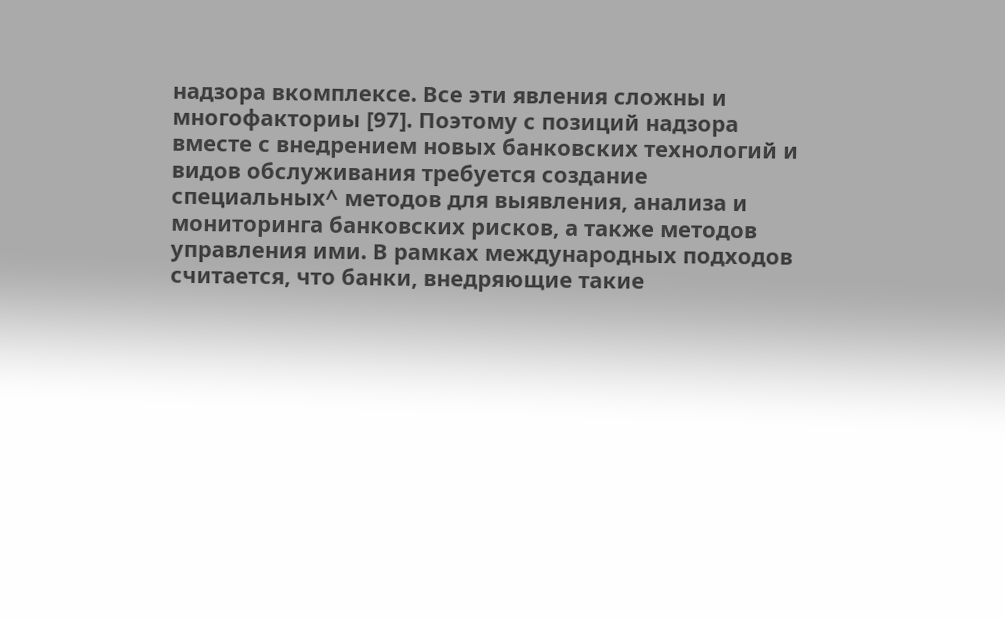надзора вкомплексе. Все эти явления сложны и многофакториы [97]. Поэтому с позиций надзора вместе с внедрением новых банковских технологий и видов обслуживания требуется создание специальных^ методов для выявления, анализа и мониторинга банковских рисков, а также методов управления ими. В рамках международных подходов считается, что банки, внедряющие такие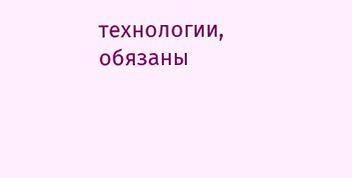технологии, обязаны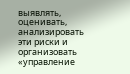выявлять, оценивать, анализировать эти риски и организовать «управление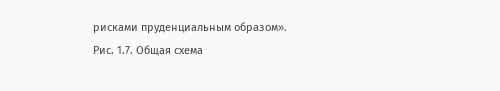рисками пруденциальным образом».
Рис. 1.7. Общая схема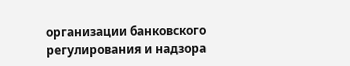организации банковского регулирования и надзора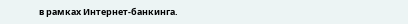в рамках Интернет-банкинга.